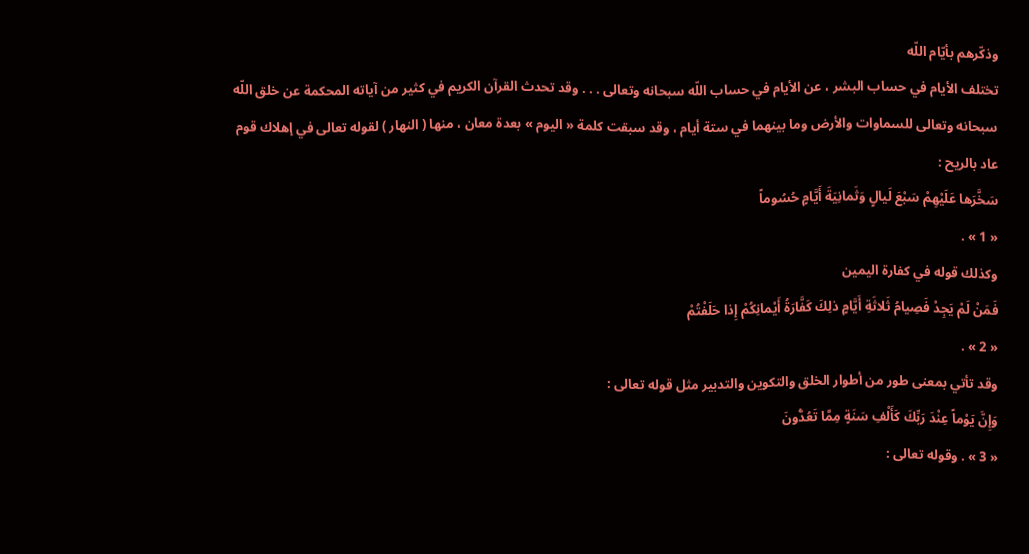وذكّرهم بأيّام اللّه
تختلف الأيام في حساب البشر ، عن الأيام في حساب اللّه سبحانه وتعالى . . . وقد تحدث القرآن الكريم في كثير من آياته المحكمة عن خلق اللّه سبحانه وتعالى للسماوات والأرض وما بينهما في ستة أيام ، وقد سبقت كلمة « اليوم » بعدة معان ، منها ( النهار ) لقوله تعالى في إهلاك قوم عاد بالريح :
سَخَّرَها عَلَيْهِمْ سَبْعَ لَيالٍ وَثَمانِيَةَ أَيَّامٍ حُسُوماً
« 1 » .
وكذلك قوله في كفارة اليمين
فَمَنْ لَمْ يَجِدْ فَصِيامُ ثَلاثَةِ أَيَّامٍ ذلِكَ كَفَّارَةُ أَيْمانِكُمْ إِذا حَلَفْتُمْ
« 2 » .
وقد تأتي بمعنى طور من أطوار الخلق والتكوين والتدبير مثل قوله تعالى :
وَإِنَّ يَوْماً عِنْدَ رَبِّكَ كَأَلْفِ سَنَةٍ مِمَّا تَعُدُّونَ
« 3 » . وقوله تعالى :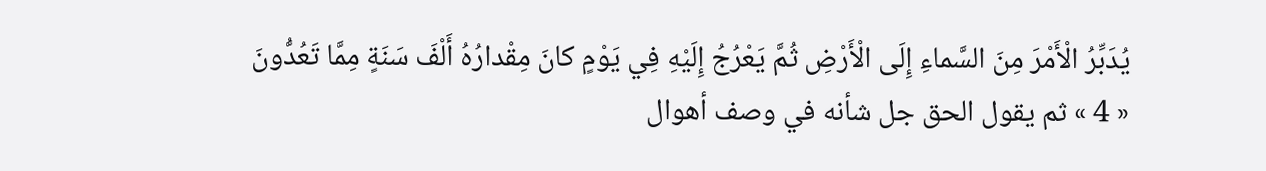يُدَبِّرُ الْأَمْرَ مِنَ السَّماءِ إِلَى الْأَرْضِ ثُمَّ يَعْرُجُ إِلَيْهِ فِي يَوْمٍ كانَ مِقْدارُهُ أَلْفَ سَنَةٍ مِمَّا تَعُدُّونَ
« 4 » ثم يقول الحق جل شأنه في وصف أهوال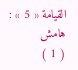القيامة « 5 » :
هامش
( 1 )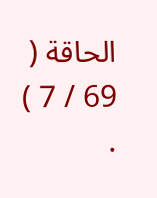الحاقة ( 69 / 7 ) .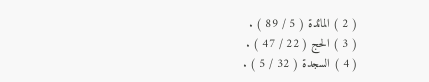( 2 ) المائدة ( 5 / 89 ) .
( 3 ) الحج ( 22 / 47 ) .
( 4 ) السجدة ( 32 / 5 ) .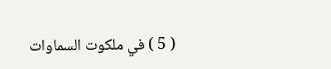( 5 ) في ملكوت السماوات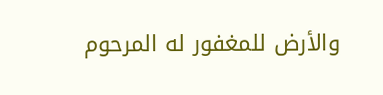والأرض للمغفور له المرحوم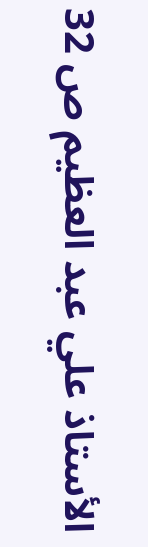الأستاذ علي عبد العظيم ص 32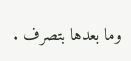وما بعدها بتصرف .